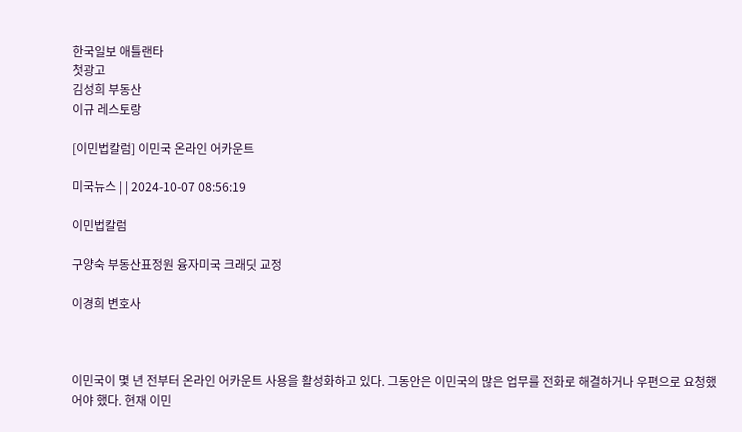한국일보 애틀랜타
첫광고
김성희 부동산
이규 레스토랑

[이민법칼럼] 이민국 온라인 어카운트

미국뉴스 | | 2024-10-07 08:56:19

이민법칼럼

구양숙 부동산표정원 융자미국 크래딧 교정

이경희 변호사



이민국이 몇 년 전부터 온라인 어카운트 사용을 활성화하고 있다. 그동안은 이민국의 많은 업무를 전화로 해결하거나 우편으로 요청했어야 했다. 현재 이민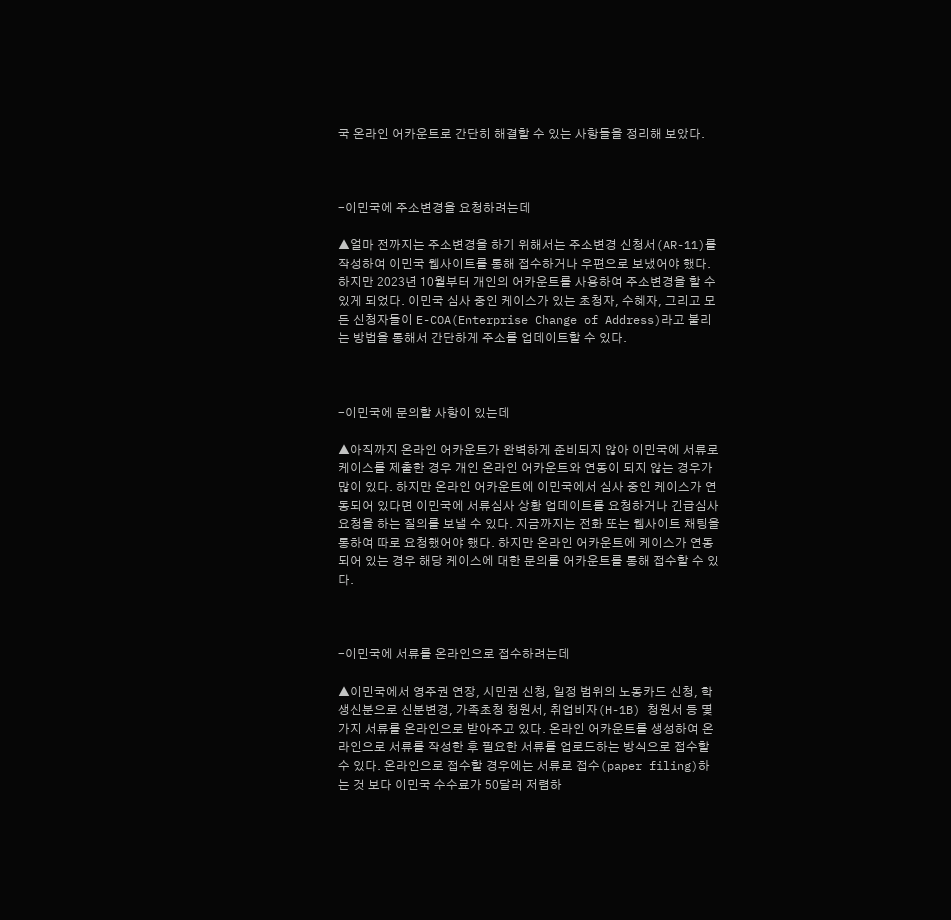국 온라인 어카운트로 간단히 해결할 수 있는 사항들을 정리해 보았다.



-이민국에 주소변경을 요청하려는데

▲얼마 전까지는 주소변경을 하기 위해서는 주소변경 신청서(AR-11)를 작성하여 이민국 웹사이트를 통해 접수하거나 우편으로 보냈어야 했다. 하지만 2023년 10월부터 개인의 어카운트를 사용하여 주소변경을 할 수 있게 되었다. 이민국 심사 중인 케이스가 있는 초청자, 수혜자, 그리고 모든 신청자들이 E-COA(Enterprise Change of Address)라고 불리는 방법을 통해서 간단하게 주소를 업데이트할 수 있다.



-이민국에 문의할 사항이 있는데

▲아직까지 온라인 어카운트가 완벽하게 준비되지 않아 이민국에 서류로 케이스를 제출한 경우 개인 온라인 어카운트와 연동이 되지 않는 경우가 많이 있다. 하지만 온라인 어카운트에 이민국에서 심사 중인 케이스가 연동되어 있다면 이민국에 서류심사 상황 업데이트를 요청하거나 긴급심사 요청을 하는 질의를 보낼 수 있다. 지금까지는 전화 또는 웹사이트 채팅을 통하여 따로 요청했어야 했다. 하지만 온라인 어카운트에 케이스가 연동되어 있는 경우 해당 케이스에 대한 문의를 어카운트를 통해 접수할 수 있다.



-이민국에 서류를 온라인으로 접수하려는데

▲이민국에서 영주권 연장, 시민권 신청, 일정 범위의 노동카드 신청, 학생신분으로 신분변경, 가족초청 청원서, 취업비자(H-1B) 청원서 등 몇가지 서류를 온라인으로 받아주고 있다. 온라인 어카운트를 생성하여 온라인으로 서류를 작성한 후 필요한 서류를 업로드하는 방식으로 접수할 수 있다. 온라인으로 접수할 경우에는 서류로 접수(paper filing)하는 것 보다 이민국 수수료가 50달러 저렴하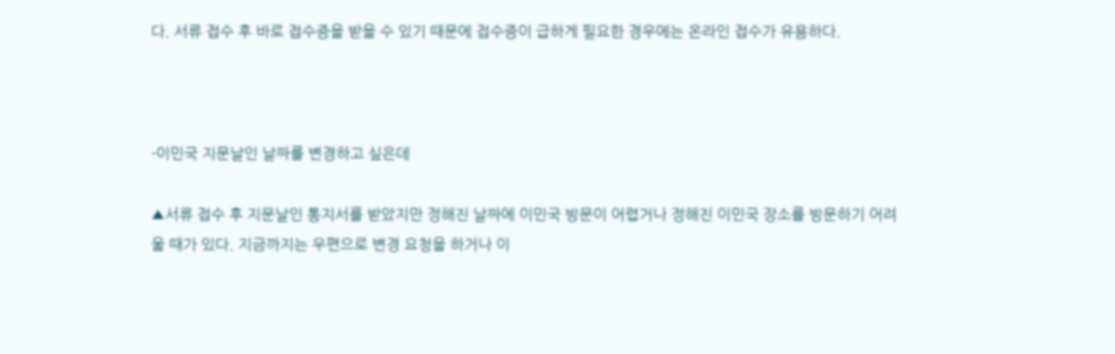다. 서류 접수 후 바로 접수증을 받을 수 있기 때문에 접수증이 급하게 필요한 경우에는 온라인 접수가 유용하다.



-이민국 지문날인 날짜를 변경하고 싶은데

▲서류 접수 후 지문날인 통지서를 받았지만 정해진 날짜에 이민국 방문이 어렵거나 정해진 이민국 장소를 방문하기 어려울 때가 있다. 지금까지는 우편으로 변경 요청을 하거나 이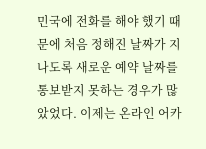민국에 전화를 해야 했기 때문에 처음 정해진 날짜가 지나도록 새로운 예약 날짜를 통보받지 못하는 경우가 많았었다. 이제는 온라인 어카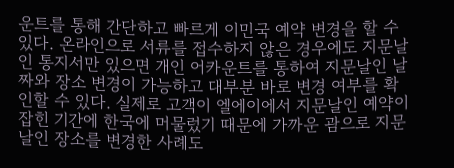운트를 통해 간단하고 빠르게 이민국 예약 변경을 할 수 있다. 온라인으로 서류를 접수하지 않은 경우에도 지문날인 통지서만 있으면 개인 어카운트를 통하여 지문날인 날짜와 장소 변경이 가능하고 대부분 바로 변경 여부를 확인할 수 있다. 실제로 고객이 엘에이에서 지문날인 예약이 잡힌 기간에 한국에 머물렀기 때문에 가까운 괌으로 지문날인 장소를 변경한 사례도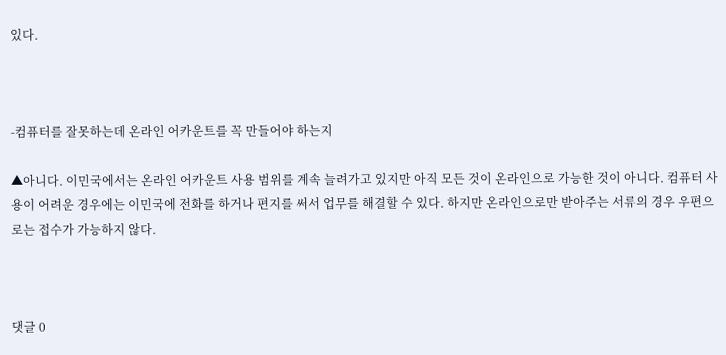있다.



-컴퓨터를 잘못하는데 온라인 어카운트를 꼭 만들어야 하는지

▲아니다. 이민국에서는 온라인 어카운트 사용 범위를 계속 늘려가고 있지만 아직 모든 것이 온라인으로 가능한 것이 아니다. 컴퓨터 사용이 어려운 경우에는 이민국에 전화를 하거나 편지를 써서 업무를 해결할 수 있다. 하지만 온라인으로만 받아주는 서류의 경우 우편으로는 접수가 가능하지 않다.



댓글 0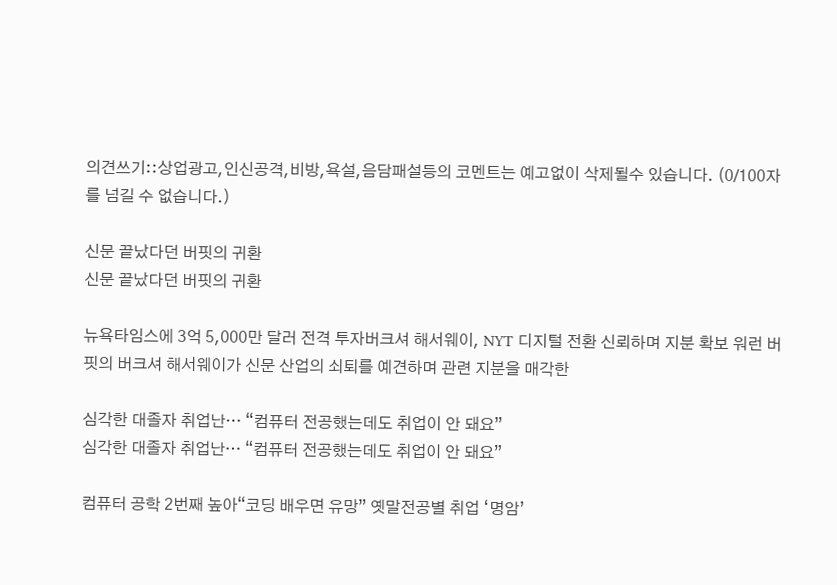의견쓰기::상업광고,인신공격,비방,욕설,음담패설등의 코멘트는 예고없이 삭제될수 있습니다. (0/100자를 넘길 수 없습니다.)

신문 끝났다던 버핏의 귀환
신문 끝났다던 버핏의 귀환

뉴욕타임스에 3억 5,000만 달러 전격 투자버크셔 해서웨이, NYT 디지털 전환 신뢰하며 지분 확보 워런 버핏의 버크셔 해서웨이가 신문 산업의 쇠퇴를 예견하며 관련 지분을 매각한

심각한 대졸자 취업난… “컴퓨터 전공했는데도 취업이 안 돼요”
심각한 대졸자 취업난… “컴퓨터 전공했는데도 취업이 안 돼요”

컴퓨터 공학 2번째 높아“코딩 배우면 유망” 옛말전공별 취업 ‘명암’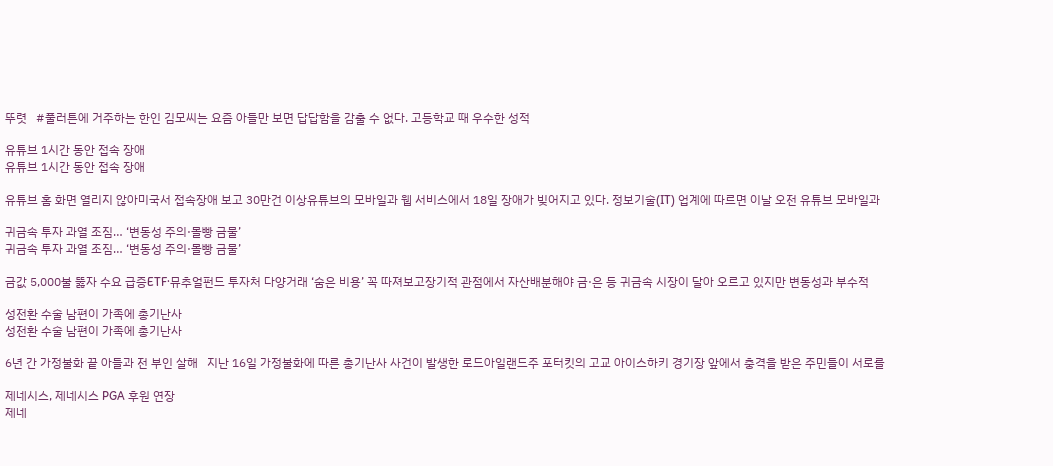뚜렷   #풀러튼에 거주하는 한인 김모씨는 요즘 아들만 보면 답답함을 감출 수 없다. 고등학교 때 우수한 성적

유튜브 1시간 동안 접속 장애
유튜브 1시간 동안 접속 장애

유튜브 홈 화면 열리지 않아미국서 접속장애 보고 30만건 이상유튜브의 모바일과 웹 서비스에서 18일 장애가 빚어지고 있다. 정보기술(IT) 업계에 따르면 이날 오전 유튜브 모바일과

귀금속 투자 과열 조짐… ‘변동성 주의·몰빵 금물’
귀금속 투자 과열 조짐… ‘변동성 주의·몰빵 금물’

금값 5,000불 뚫자 수요 급증ETF·뮤추얼펀드 투자처 다양거래 ‘숨은 비용’ 꼭 따져보고장기적 관점에서 자산배분해야 금·은 등 귀금속 시장이 달아 오르고 있지만 변동성과 부수적

성전환 수술 남편이 가족에 총기난사
성전환 수술 남편이 가족에 총기난사

6년 간 가정불화 끝 아들과 전 부인 살해   지난 16일 가정불화에 따른 총기난사 사건이 발생한 로드아일랜드주 포터킷의 고교 아이스하키 경기장 앞에서 충격을 받은 주민들이 서로를

제네시스, 제네시스 PGA 후원 연장
제네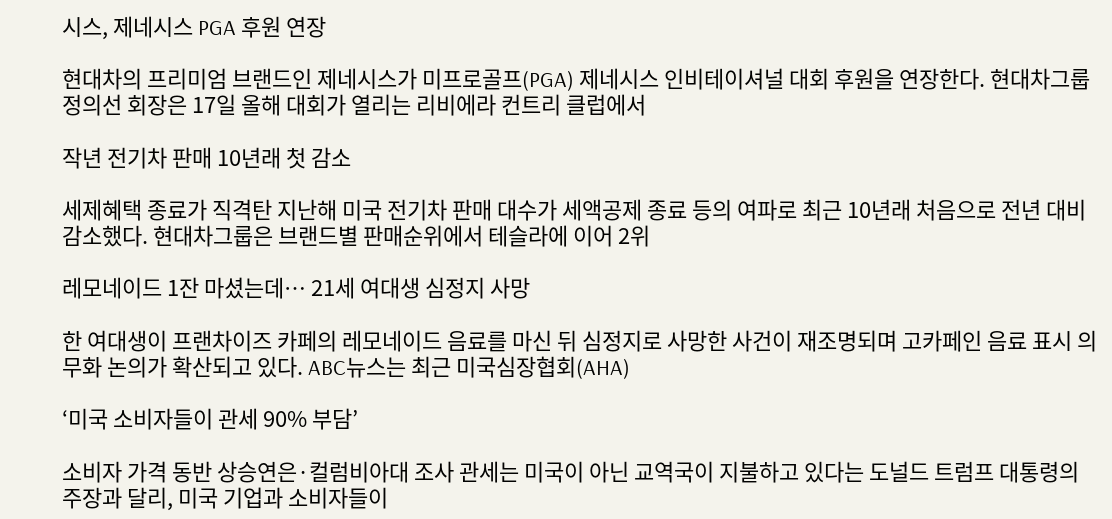시스, 제네시스 PGA 후원 연장

현대차의 프리미엄 브랜드인 제네시스가 미프로골프(PGA) 제네시스 인비테이셔널 대회 후원을 연장한다. 현대차그룹 정의선 회장은 17일 올해 대회가 열리는 리비에라 컨트리 클럽에서

작년 전기차 판매 10년래 첫 감소

세제혜택 종료가 직격탄 지난해 미국 전기차 판매 대수가 세액공제 종료 등의 여파로 최근 10년래 처음으로 전년 대비 감소했다. 현대차그룹은 브랜드별 판매순위에서 테슬라에 이어 2위

레모네이드 1잔 마셨는데… 21세 여대생 심정지 사망

한 여대생이 프랜차이즈 카페의 레모네이드 음료를 마신 뒤 심정지로 사망한 사건이 재조명되며 고카페인 음료 표시 의무화 논의가 확산되고 있다. ABC뉴스는 최근 미국심장협회(AHA)

‘미국 소비자들이 관세 90% 부담’

소비자 가격 동반 상승연은·컬럼비아대 조사 관세는 미국이 아닌 교역국이 지불하고 있다는 도널드 트럼프 대통령의 주장과 달리, 미국 기업과 소비자들이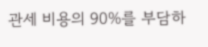관세 비용의 90%를 부담하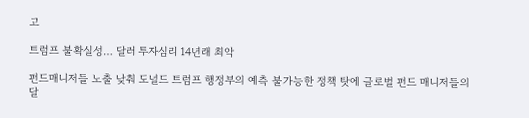고

트럼프 불확실성… 달러 투자심리 14년래 최악

펀드매니저들 노출 낮춰 도널드 트럼프 행정부의 예측 불가능한 정책 탓에 글로벌 펀드 매니저들의 달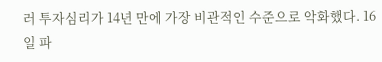러 투자심리가 14년 만에 가장 비관적인 수준으로 악화했다. 16일 파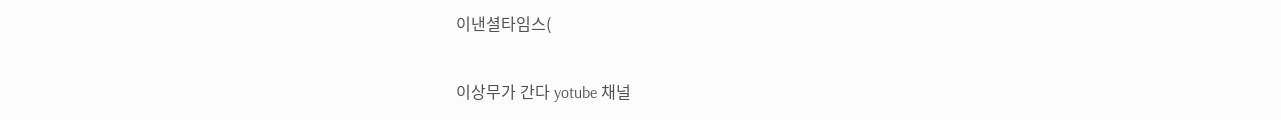이낸셜타임스(

이상무가 간다 yotube 채널